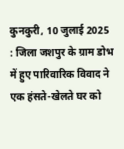कुनकुरी, 10 जुलाई 2025 : जिला जशपुर के ग्राम डोभ में हुए पारिवारिक विवाद ने एक हंसते-खेलते घर को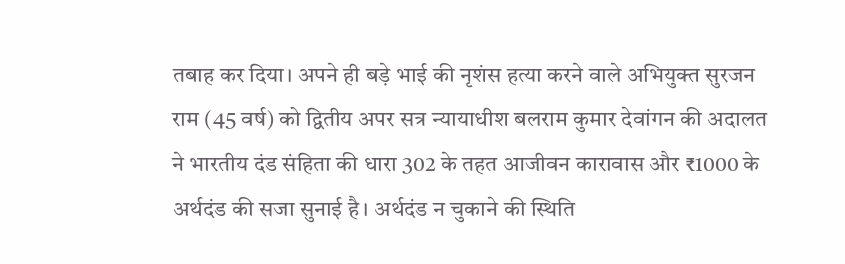तबाह कर दिया। अपने ही बड़े भाई की नृशंस हत्या करने वाले अभियुक्त सुरजन राम (45 वर्ष) को द्वितीय अपर सत्र न्यायाधीश बलराम कुमार देवांगन की अदालत ने भारतीय दंड संहिता की धारा 302 के तहत आजीवन कारावास और ₹1000 के अर्थदंड की सजा सुनाई है। अर्थदंड न चुकाने की स्थिति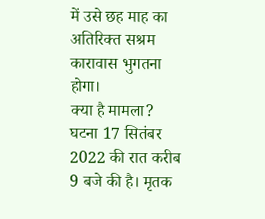में उसे छह माह का अतिरिक्त सश्रम कारावास भुगतना होगा।
क्या है मामला?
घटना 17 सितंबर 2022 की रात करीब 9 बजे की है। मृतक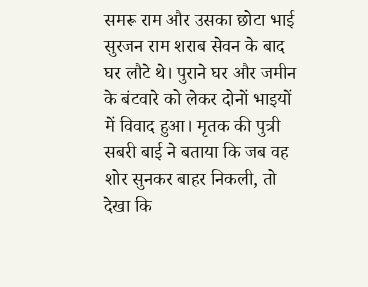समरू राम और उसका छोटा भाई सुरजन राम शराब सेवन के बाद घर लौटे थे। पुराने घर और जमीन के बंटवारे को लेकर दोनों भाइयों में विवाद हुआ। मृतक की पुत्री सबरी बाई ने बताया कि जब वह शोर सुनकर बाहर निकली, तो देखा कि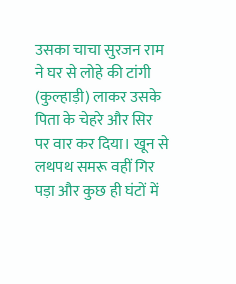उसका चाचा सुरजन राम ने घर से लोहे की टांगी (कुल्हाड़ी) लाकर उसके पिता के चेहरे और सिर पर वार कर दिया। खून से लथपथ समरू वहीं गिर पड़ा और कुछ ही घंटों में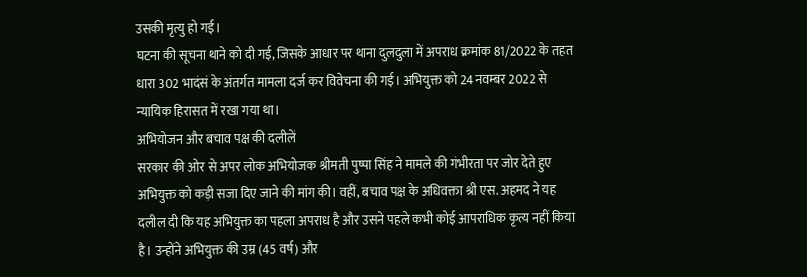उसकी मृत्यु हो गई।
घटना की सूचना थाने को दी गई, जिसके आधार पर थाना दुलदुला में अपराध क्रमांक 81/2022 के तहत धारा 302 भादंसं के अंतर्गत मामला दर्ज कर विवेचना की गई। अभियुक्त को 24 नवम्बर 2022 से न्यायिक हिरासत में रखा गया था।
अभियोजन और बचाव पक्ष की दलीलें
सरकार की ओर से अपर लोक अभियोजक श्रीमती पुष्पा सिंह ने मामले की गंभीरता पर जोर देते हुए अभियुक्त को कड़ी सजा दिए जाने की मांग की। वहीं, बचाव पक्ष के अधिवक्ता श्री एस. अहमद ने यह दलील दी कि यह अभियुक्त का पहला अपराध है और उसने पहले कभी कोई आपराधिक कृत्य नहीं किया है। उन्होंने अभियुक्त की उम्र (45 वर्ष) और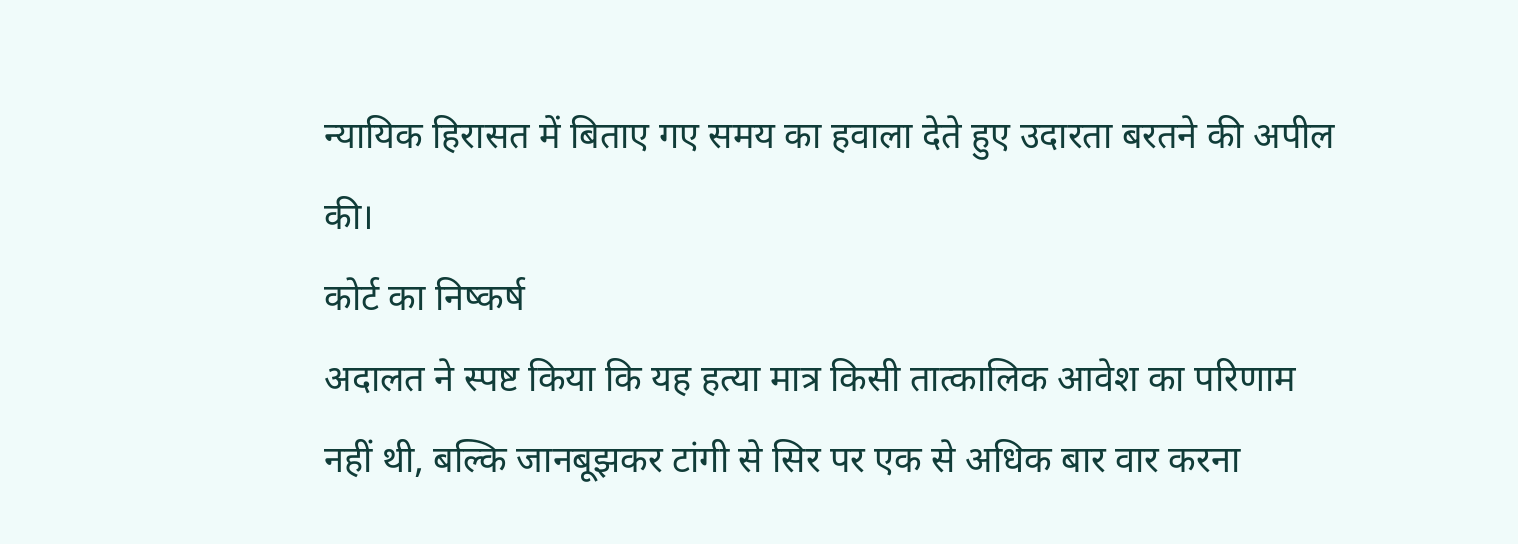न्यायिक हिरासत में बिताए गए समय का हवाला देते हुए उदारता बरतने की अपील की।
कोर्ट का निष्कर्ष
अदालत ने स्पष्ट किया कि यह हत्या मात्र किसी तात्कालिक आवेश का परिणाम नहीं थी, बल्कि जानबूझकर टांगी से सिर पर एक से अधिक बार वार करना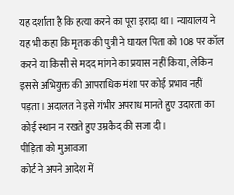यह दर्शाता है कि हत्या करने का पूरा इरादा था। न्यायालय ने यह भी कहा कि मृतक की पुत्री ने घायल पिता को 108 पर कॉल करने या किसी से मदद मांगने का प्रयास नहीं किया, लेकिन इससे अभियुक्त की आपराधिक मंशा पर कोई प्रभाव नहीं पड़ता। अदालत ने इसे गंभीर अपराध मानते हुए उदारता का कोई स्थान न रखते हुए उम्रकैद की सजा दी।
पीड़िता को मुआवजा
कोर्ट ने अपने आदेश में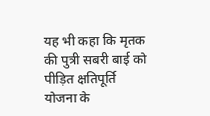यह भी कहा कि मृतक की पुत्री सबरी बाई को पीड़ित क्षतिपूर्ति योजना के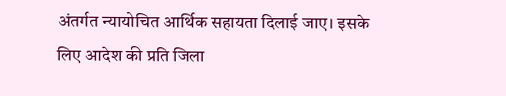अंतर्गत न्यायोचित आर्थिक सहायता दिलाई जाए। इसके लिए आदेश की प्रति जिला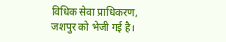विधिक सेवा प्राधिकरण, जशपुर को भेजी गई है।